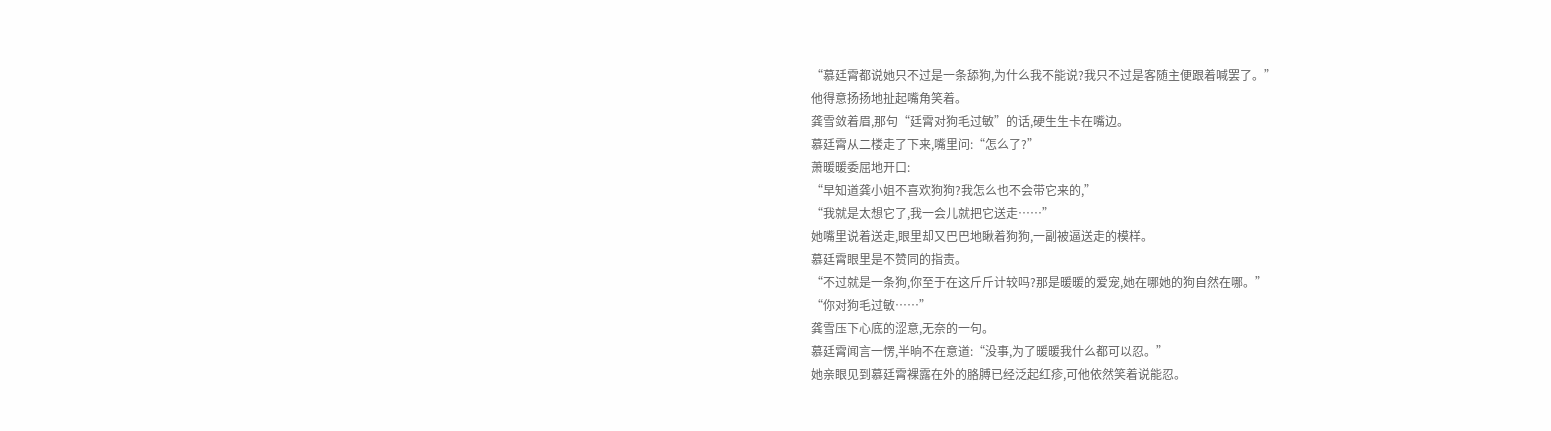“慕廷霄都说她只不过是一条舔狗,为什么我不能说?我只不过是客随主便跟着喊罢了。”
他得意扬扬地扯起嘴角笑着。
龚雪敛着眉,那句“廷霄对狗毛过敏”的话,硬生生卡在嘴边。
慕廷霄从二楼走了下来,嘴里问:“怎么了?”
萧暖暖委屈地开口:
“早知道龚小姐不喜欢狗狗?我怎么也不会带它来的,”
“我就是太想它了,我一会儿就把它送走……”
她嘴里说着送走,眼里却又巴巴地瞅着狗狗,一副被逼送走的模样。
慕廷霄眼里是不赞同的指责。
“不过就是一条狗,你至于在这斤斤计较吗?那是暖暖的爱宠,她在哪她的狗自然在哪。”
“你对狗毛过敏……”
龚雪压下心底的涩意,无奈的一句。
慕廷霄闻言一愣,半晌不在意道:“没事,为了暖暖我什么都可以忍。”
她亲眼见到慕廷霄裸露在外的胳膊已经泛起红疹,可他依然笑着说能忍。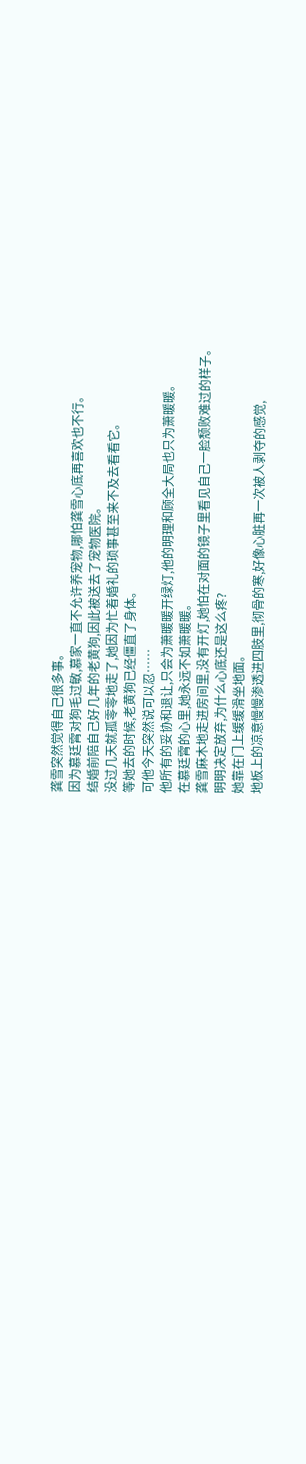龚雪突然觉得自己很多事。
因为慕廷霄对狗毛过敏,慕家一直不允许养宠物,哪怕龚雪心底再喜欢也不行。
结婚前陪自己好几年的老黄狗,因此被送去了宠物医院。
没过几天就孤零零地走了,她因为忙着婚礼的琐事甚至来不及去看看它。
等她去的时候,老黄狗已经僵直了身体。
可他今天突然说可以忍……
他所有的妥协和退让,只会为萧暖暖开绿灯,他的明理和顾全大局也只为萧暖暖。
在慕廷霄的心里,她永远不如萧暖暖。
龚雪麻木地走进房间里,没有开灯,她怕在对面的镜子里看见自己一脸颓败难过的样子。
明明决定放弃,为什么心底还是这么疼?
她靠在门上缓缓滑坐地面。
地板上的凉意慢慢渗透进四肢里,彻骨的寒,好像心脏再一次被人剥夺的感觉,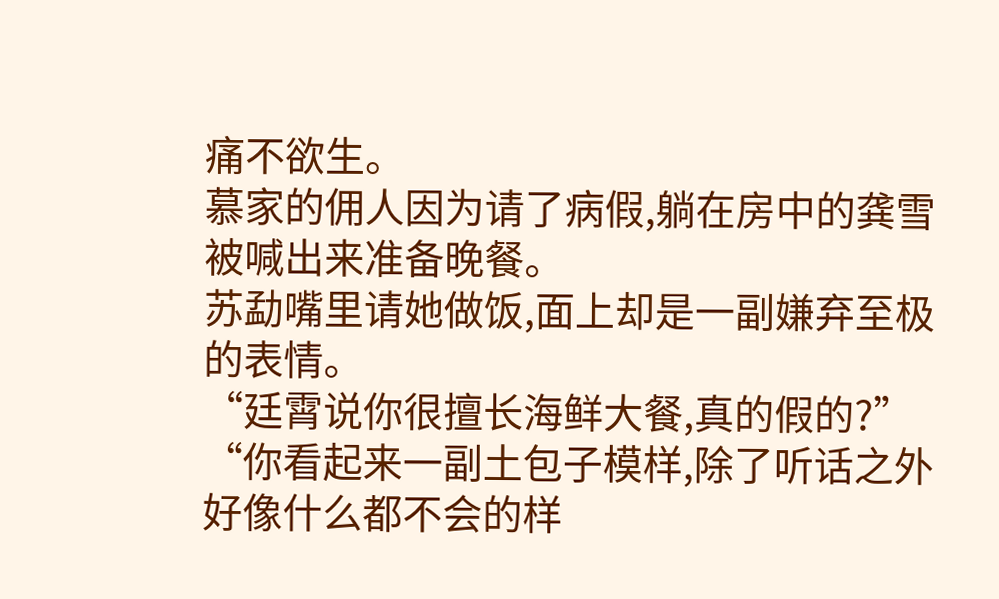痛不欲生。
慕家的佣人因为请了病假,躺在房中的龚雪被喊出来准备晚餐。
苏勐嘴里请她做饭,面上却是一副嫌弃至极的表情。
“廷霄说你很擅长海鲜大餐,真的假的?”
“你看起来一副土包子模样,除了听话之外好像什么都不会的样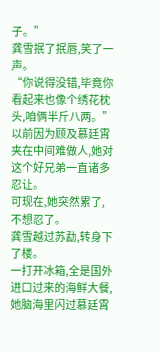子。”
龚雪抿了抿唇,笑了一声。
“你说得没错,毕竟你看起来也像个绣花枕头,咱俩半斤八两。”
以前因为顾及慕廷霄夹在中间难做人,她对这个好兄弟一直诸多忍让。
可现在,她突然累了,不想忍了。
龚雪越过苏勐,转身下了楼。
一打开冰箱,全是国外进口过来的海鲜大餐,她脑海里闪过慕廷霄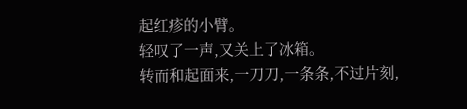起红疹的小臂。
轻叹了一声,又关上了冰箱。
转而和起面来,一刀刀,一条条,不过片刻,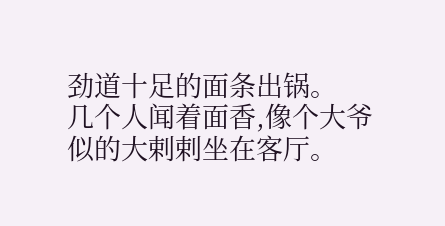劲道十足的面条出锅。
几个人闻着面香,像个大爷似的大剌剌坐在客厅。